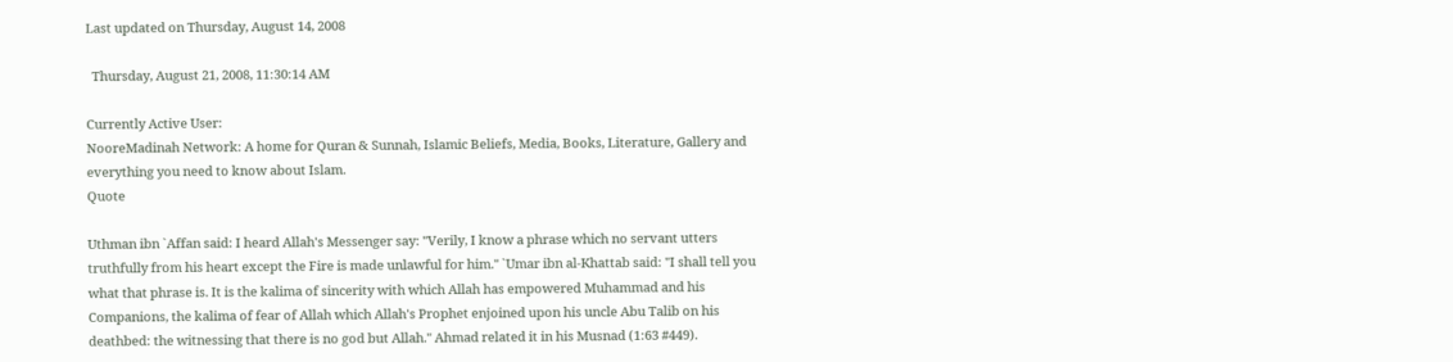Last updated on Thursday, August 14, 2008

  Thursday, August 21, 2008, 11:30:14 AM

Currently Active User:
NooreMadinah Network: A home for Quran & Sunnah, Islamic Beliefs, Media, Books, Literature, Gallery and everything you need to know about Islam.
Quote

Uthman ibn `Affan said: I heard Allah's Messenger say: "Verily, I know a phrase which no servant utters truthfully from his heart except the Fire is made unlawful for him." `Umar ibn al-Khattab said: "I shall tell you what that phrase is. It is the kalima of sincerity with which Allah has empowered Muhammad and his Companions, the kalima of fear of Allah which Allah's Prophet enjoined upon his uncle Abu Talib on his deathbed: the witnessing that there is no god but Allah." Ahmad related it in his Musnad (1:63 #449).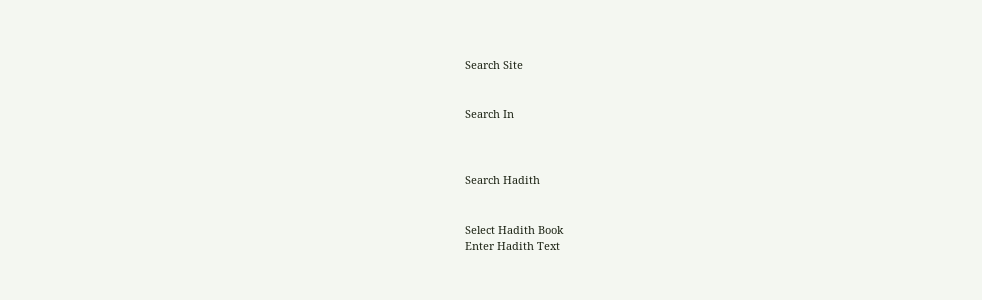Search Site


Search In



Search Hadith


Select Hadith Book
Enter Hadith Text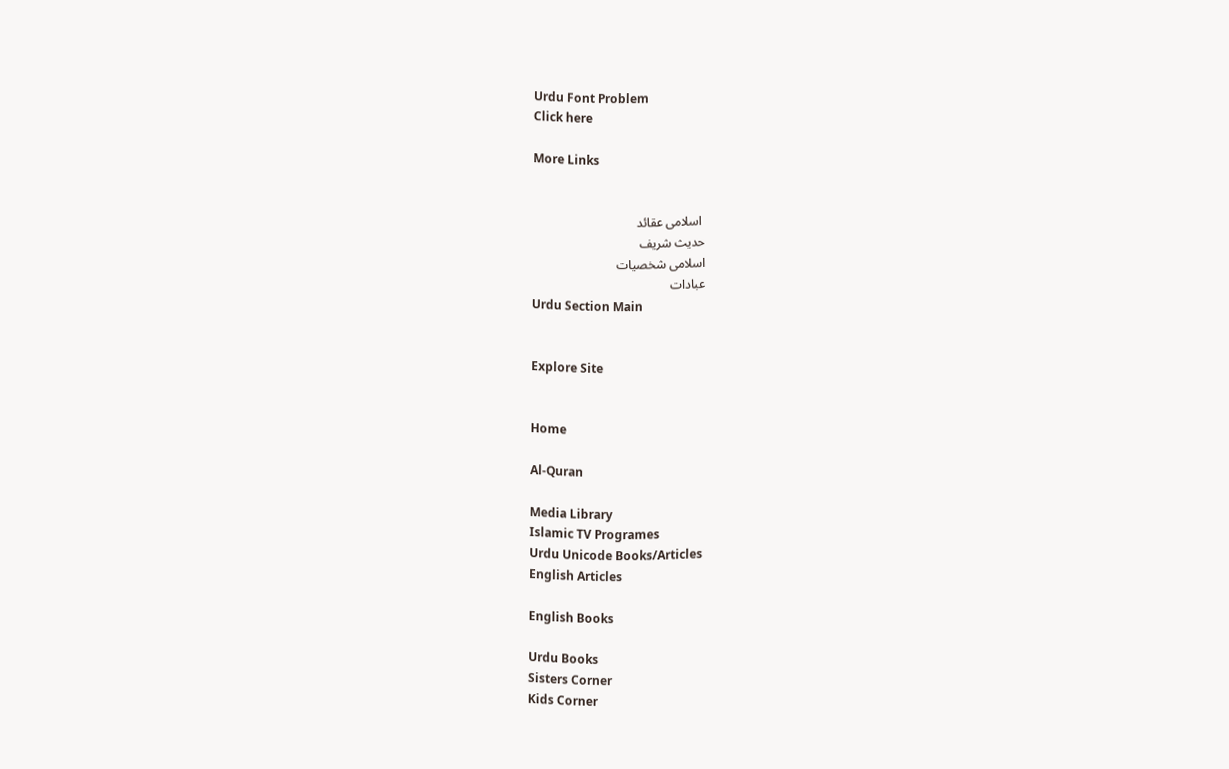Urdu Font Problem
Click here

More Links


 اسلامی عقائد
حدیث شریف
اسلامی شخصیات
عبادات
Urdu Section Main


Explore Site


Home

Al-Quran

Media Library
Islamic TV Programes
Urdu Unicode Books/Articles
English Articles

English Books

Urdu Books
Sisters Corner
Kids Corner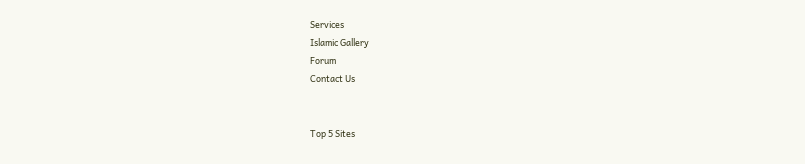Services
Islamic Gallery
Forum
Contact Us


Top 5 Sites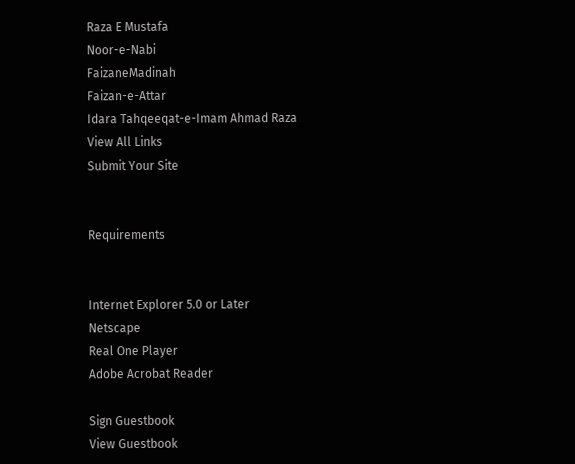Raza E Mustafa
Noor-e-Nabi
FaizaneMadinah
Faizan-e-Attar
Idara Tahqeeqat-e-Imam Ahmad Raza
View All Links
Submit Your Site


Requirements


Internet Explorer 5.0 or Later
Netscape
Real One Player
Adobe Acrobat Reader

Sign Guestbook
View Guestbook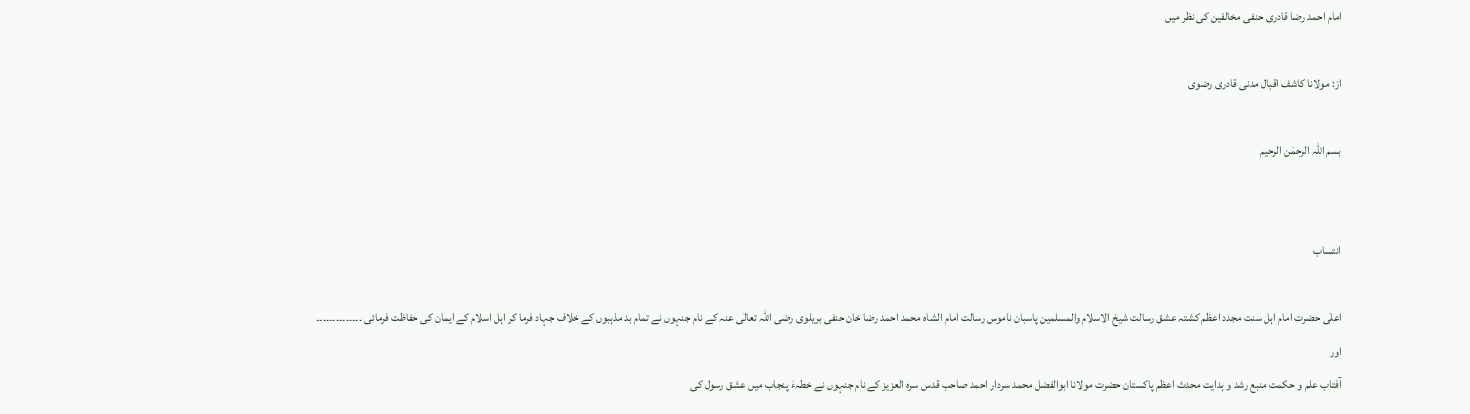امام احمد رضا قادری حنفی مخالفین کی نظر میں

از: مولانا کاشف اقبال مدنی قادری رضوی

بسم اللہ الرحمٰن الرحیم


انتساب

اعلٰی حضرت امام اہل سنت مجدد اعظم کشتہ عشق رسالت شیخ الاسلام والمسلمین پاسبان ناموس رسالت امام الشاہ محمد احمد رضا خان حنفی بریلوی رضی اللہ تعالٰی عنہ کے نام جنہوں نے تمام بد مذہبوں کے خلاف جہاد فرما کر اہل اسلام کے ایمان کی حفاظت فرمائی ۔۔۔۔۔۔۔۔۔۔۔۔۔۔ اور
آفتاب علم و حکمت منبع رشد و ہدایت محدث اعظم پاکستان حضرت مولانا ابوالفضل محمد سردار احمد صاحب قدس سرہ العزیز کے نام جنہوں نے خطہءٰ پنجاب میں عشق رسول کی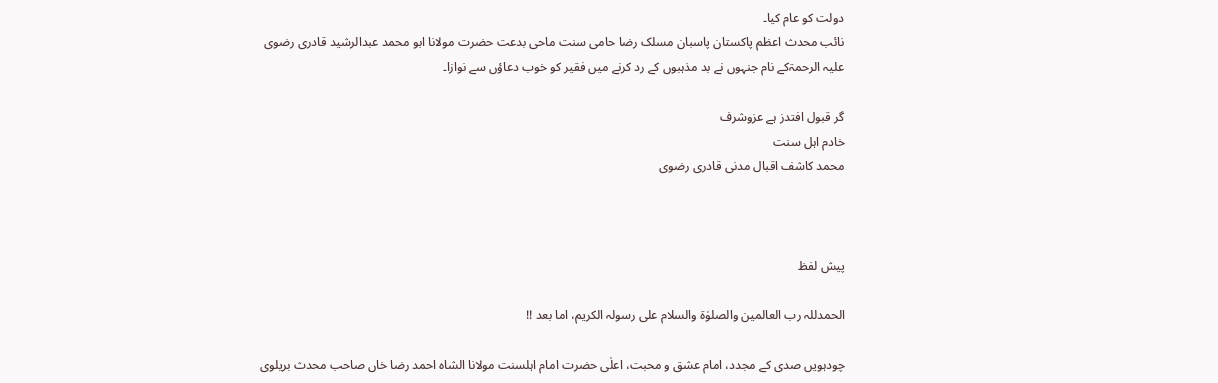دولت کو عام کیا۔
نائب محدث اعظم پاکستان پاسبان مسلک رضا حامی سنت ماحی بدعت حضرت مولانا ابو محمد عبدالرشید قادری رضوی علیہ الرحمۃکے نام جنہوں نے بد مذہبوں کے رد کرنے میں فقیر کو خوب دعاؤں سے نوازا۔

گر قبول افتدز ہے عزوشرف
خادم اہل سنت
محمد کاشف اقبال مدنی قادری رضوی



پیش لفظ

الحمدللہ رب العالمین والصلوٰۃ والسلام علی رسولہ الکریم، اما بعد !!

چودہویں صدی کے مجدد، امام عشق و محبت، اعلٰی حضرت امام اہلسنت مولانا الشاہ احمد رضا خاں صاحب محدث بریلوی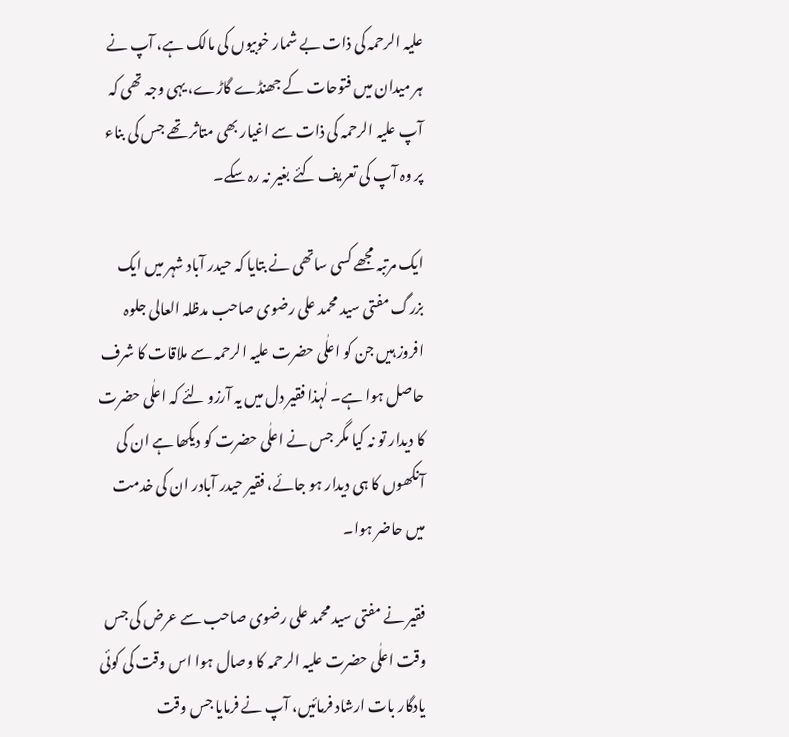علیہ الرحمہ کی ذات بے شمار خوبیوں کی مالک ہے، آپ نے ہر میدان میں فتوحات کے جھنڈے گاڑے، یہی وجہ تھی کہ آپ علیہ الرحمہ کی ذات سے اغیار بھی متاثر تھے جس کی بناء پر وہ آپ کی تعریف کئے بغیر نہ رہ سکے۔

ایک مرتبہ مجھے کسی ساتھی نے بتایا کہ حیدر آباد شہر میں ایک بزرگ مفتی سید محمد علی رضوی صاحب مدظلہ العالی جلوہ افروز ہیں جن کو اعلٰی حضرت علیہ الرحمہ سے ملاقات کا شرف حاصل ہوا ہے۔ لٰہذا فقیر دل میں یہ آرزو لئے کہ اعلٰی حضرت کا دیدار تو نہ کیا مگر جس نے اعلٰی حضرت کو دیکھا ہے ان کی آنکھوں کا ہی دیدار ہو جائے، فقیر حیدر آبادر ان کی خدمت میں حاضر ہوا۔

فقیر نے مفتی سید محمد علی رضوی صاحب سے عرض کی جس وقت اعلٰی حضرت علیہ الرحمہ کا وصال ہوا اس وقت کی کوئی یادگار بات ارشاد فرمائیں، آپ نے فرمایا جس وقت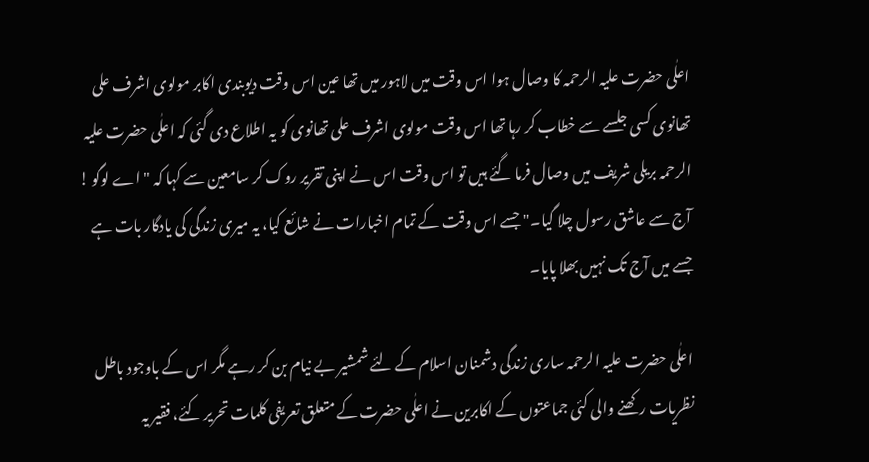اعلٰی حضرت علیہ الرحمہ کا وصال ہوا اس وقت میں لاہور میں تھا عین اس وقت دیوبندی اکابر مولوی اشرف علی تھانوی کسی جلسے سے خطاب کر رہا تھا اس وقت مولوی اشرف علی تھانوی کو یہ اطلاع دی گئی کہ اعلٰی حضرت علیہ الرحمہ بریلی شریف میں وصال فرما گئے ہیں تو اس وقت اس نے اپنی تقریر روک کر سامعین سے کہا کہ "اے لوگو ! آج سے عاشق رسول چلا گیا۔" جسے اس وقت کے تمام اخبارات نے شائع کیا، یہ میری زندگی کی یادگار بات ہے جسے میں آج تک نہیں بھلا پایا۔

اعلٰی حضرت علیہ الرحمہ ساری زندگی دشمنان اسلام کے لئے شمشیر بے نیام بن کر رہے مگر اس کے باوجود باطل نظریات رکھنے والی کئی جماعتوں کے اکابرین نے اعلٰی حضرت کے متعلق تعریفی کلمات تحریر کئے، فقیر یہ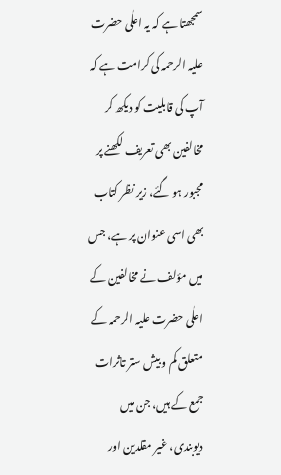سمجھتا ہے کہ یہ اعلٰی حضرت علیہ الرحمہ کی کرامت ہے کہ آپ کی قابلیت کو دیکھ کر مخالفین بھی تعریف لکھنے پر مجبور ہو گئے، زیر نظر کتاب بھی اسی عنوان پر ہے، جس میں مؤلف نے مخالفین کے اعلٰی حضرت علیہ الرحمہ کے متعلق کم و بیش ستر تاثرات جمع کے ہیں، جن میں دیوبندی، غیر مقلدین اور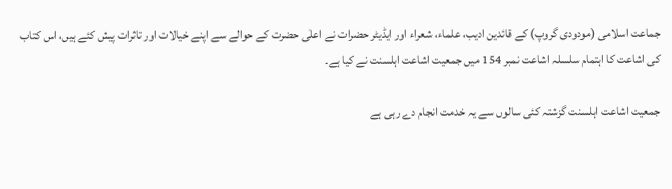جماعت اسلامی (مودودی گروپ) کے قائدین ادیب، علماء، شعراء اور ایڈیٹر حضرات نے اعلٰی حضرت کے حوالے سے اپنے خیالات اور تاثرات پیش کئے ہیں، اس کتاب کی اشاعت کا اہتمام سلسلہ اشاعت نمبر 154 میں جمعیت اشاعت اہلسنت نے کیا ہے۔

جمعیت اشاعت اہلسنت گزشتہ کئی سالوں سے یہ خدمت انجام دے رہی ہے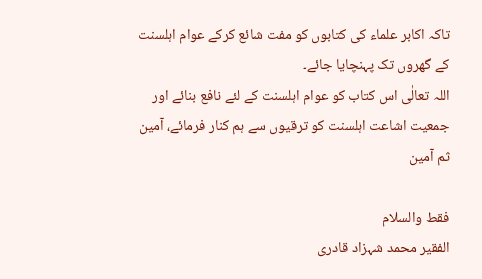تاکہ اکابر علماء کی کتابوں کو مفت شائع کرکے عوام اہلسنت کے گھروں تک پہنچایا جائے۔
اللہ تعالٰی اس کتاب کو عوام اہلسنت کے لئے نافع بنائے اور جمعیت اشاعت اہلسنت کو ترقیوں سے ہم کنار فرمائے، آمین ثم آمین

فقط والسلام
الفقیر محمد شہزاد قادری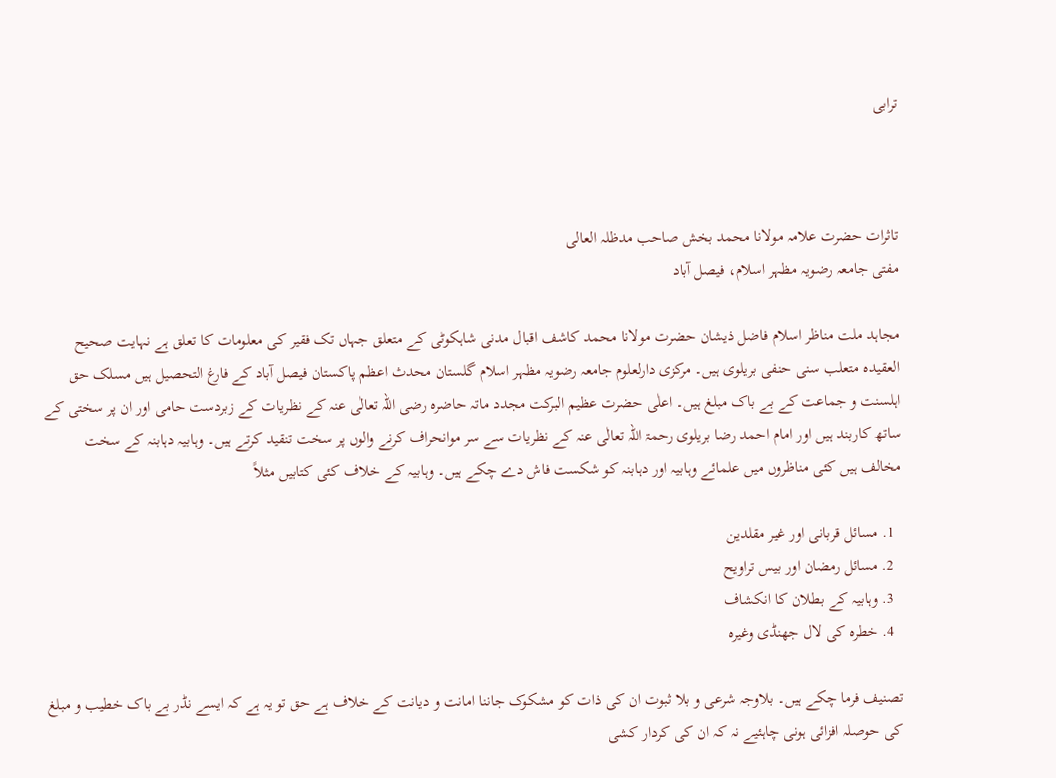ترابی



تاثرات حضرت علامہ مولانا محمد بخش صاحب مدظلہ العالی
مفتی جامعہ رضویہ مظہر اسلام، فیصل آباد

مجاہد ملت مناظر اسلام فاضل ذیشان حضرت مولانا محمد کاشف اقبال مدنی شاہکوٹی کے متعلق جہاں تک فقیر کی معلومات کا تعلق ہے نہایت صحیح العقیدہ متعلب سنی حنفی بریلوی ہیں۔ مرکزی دارلعلوم جامعہ رضویہ مظہر اسلام گلستان محدث اعظم پاکستان فیصل آباد کے فارغ التحصیل ہیں مسلک حق اہلسنت و جماعت کے بے باک مبلغ ہیں۔ اعلٰی حضرت عظیم البرکت مجدد ماتہ حاضرہ رضی اللہ تعالٰی عنہ کے نظریات کے زبردست حامی اور ان پر سختی کے ساتھ کاربند ہیں اور امام احمد رضا بریلوی رحمۃ اللہ تعالٰی عنہ کے نظریات سے سر موانحراف کرنے والوں پر سخت تنقید کرتے ہیں۔ وہابیہ دہابنہ کے سخت مخالف ہیں کئی مناظروں میں علمائے وہابیہ اور دہابنہ کو شکست فاش دے چکے ہیں۔ وہابیہ کے خلاف کئی کتابیں مثلاً

  1. مسائل قربانی اور غیر مقلدین
  2. مسائل رمضان اور بیس تراویح
  3. وہابیہ کے بطلان کا انکشاف
  4. خطرہ کی لال جھنڈی وغیرہ

تصنیف فرما چکے ہیں۔ بلاوجہ شرعی و بلا ثبوت ان کی ذات کو مشکوک جاننا امانت و دیانت کے خلاف ہے حق تو یہ ہے کہ ایسے نڈر بے باک خطیب و مبلغ کی حوصلہ افزائی ہونی چاہئیے نہ کہ ان کی کردار کشی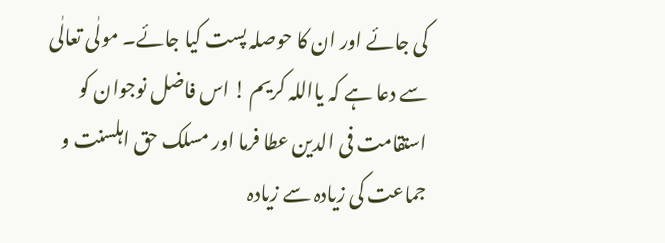کی جائے اور ان کا حوصلہ پست کیا جائے۔ مولٰی تعالٰی سے دعا ہے کہ یااللہ کریم ! اس فاضل نوجوان کو استقامت فی الدین عطا فرما اور مسلک حق اہلسنت و جماعت کی زیادہ سے زیادہ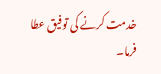خدمت کرنے کی توفیق عطا فرما۔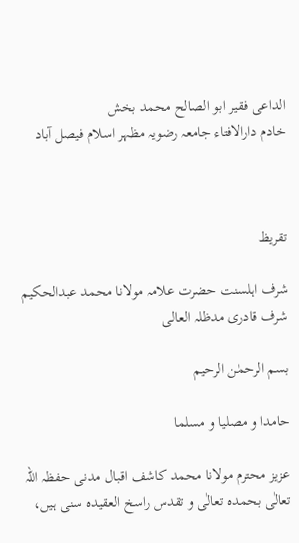الداعی فقیر ابو الصالح محمد بخش
خادم دارالافتاء جامعہ رضویہ مظہر اسلام فیصل آباد



تقریظ

شرف اہلسنت حضرت علامہ مولانا محمد عبدالحکیم شرف قادری مدظلہ العالی

بسم الرحمٰن الرحیم

حامدا و مصلیا و مسلما

عزیز محترم مولانا محمد کاشف اقبال مدنی حفظہ اللہ تعالٰی بحمدہ تعالٰی و تقدس راسخ العقیدہ سنی ہیں،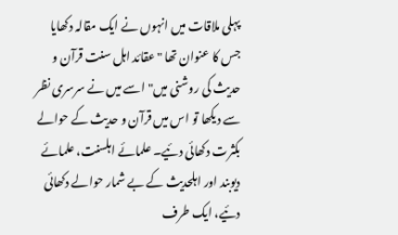پہلی ملاقات میں انہوں نے ایک مقالہ دکھایا جس کا عنوان تھا "عقائد اہل سنت قرآن و حدیث کی روشنی میں" اسے میں نے سرسری نظر سے دیکھا تو اس میں قرآن و حدیث کے حوالے بکثرت دکھائی دئیے۔ علمائے اہلسنت، علمائے دیوبند اور اہلحدیث کے بے شمار حوالے دکھائی دئیے، ایک طرف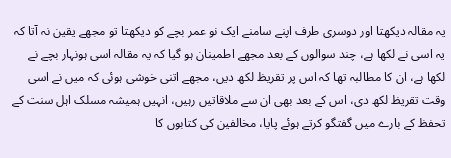یہ مقالہ دیکھتا اور دوسری طرف اپنے سامنے ایک نو عمر بچے کو دیکھتا تو مجھے یقین نہ آتا کہ یہ اسی نے لکھا ہے، چند سوالوں کے بعد مجھے اطمینان ہو گیا کہ یہ مقالہ اسی ہونہار بچے نے لکھا ہے، ان کا مطالبہ تھا کہ اس پر تقریظ لکھ دیں، مجھے اتنی خوشی ہوئی کہ میں نے اسی وقت تقریظ لکھ دی، اس کے بعد بھی ان سے ملاقاتیں رہیں، انہیں ہمیشہ مسلک اہل سنت کے تحفظ کے بارے میں گفتگو کرتے ہوئے پایا، مخالفین کی کتابوں کا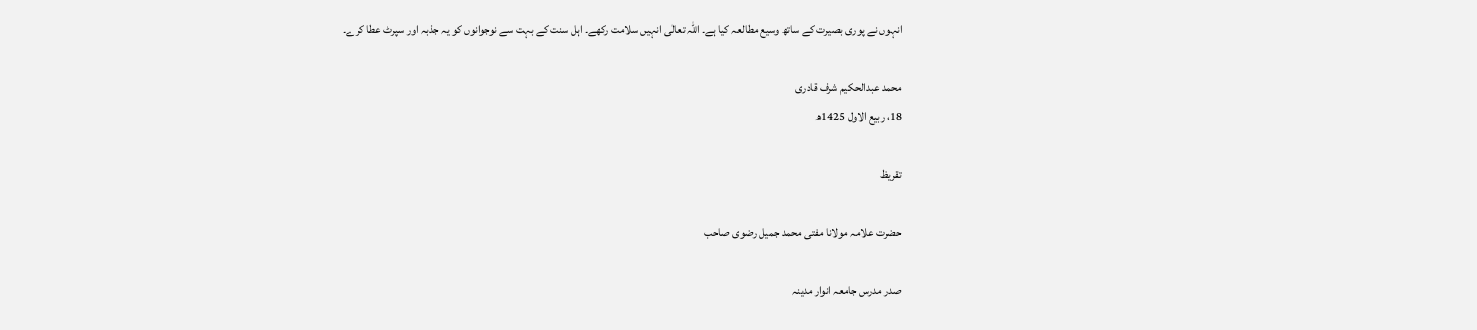انہوں نے پوری بصیرت کے ساتھ وسیع مطالعہ کیا ہے۔ اللہ تعالٰی انہیں سلامت رکھے۔ اہل سنت کے بہت سے نوجوانوں کو یہ جذبہ اور سپرٹ عطا کرے۔

محمد عبدالحکیم شرف قادری
18، ربیع الاول 1425ھ

تقریظ

حضرت علامہ مولانا مفتی محمد جمیل رضوی صاحب

صدر مدرس جامعہ انوار مدینہ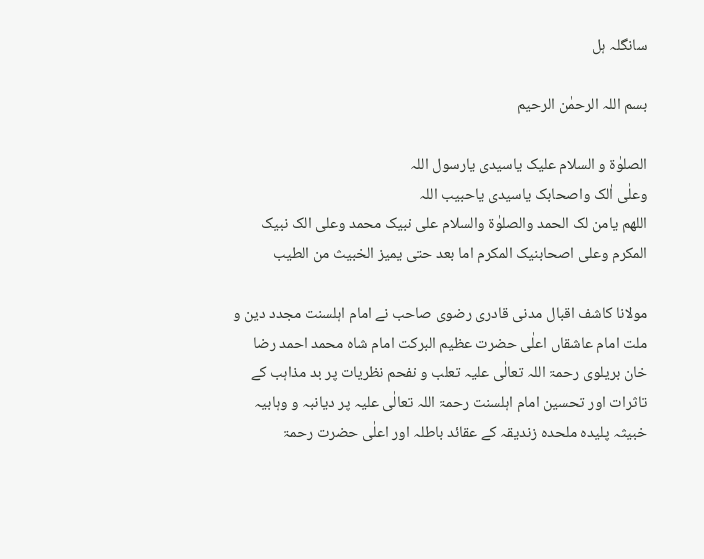سانگلہ ہل

بسم اللہ الرحمٰن الرحیم

الصلوٰۃ و السلام علیک یاسیدی یارسول اللہ
وعلٰی اٰلک واصحابک یاسیدی یاحبیب اللہ
اللھم یامن لک الحمد والصلوٰۃ والسلام علی نبیک محمد وعلی الک نبیک المکرم وعلی اصحابنیک المکرم اما بعد حتی یمیز الخبیث من الطیب

مولانا کاشف اقبال مدنی قادری رضوی صاحب نے امام اہلسنت مجدد دین و ملت امام عاشقاں اعلٰی حضرت عظیم البرکت امام شاہ محمد احمد رضا خان بریلوی رحمۃ اللہ تعالٰی علیہ تعلب و نفحم نظریات پر بد مذاہب کے تاثرات اور تحسین امام اہلسنت رحمۃ اللہ تعالٰی علیہ پر دیانبہ و وہابیہ خبیثہ پلیدہ ملحدہ زندیقہ کے عقائد باطلہ اور اعلٰی حضرت رحمۃ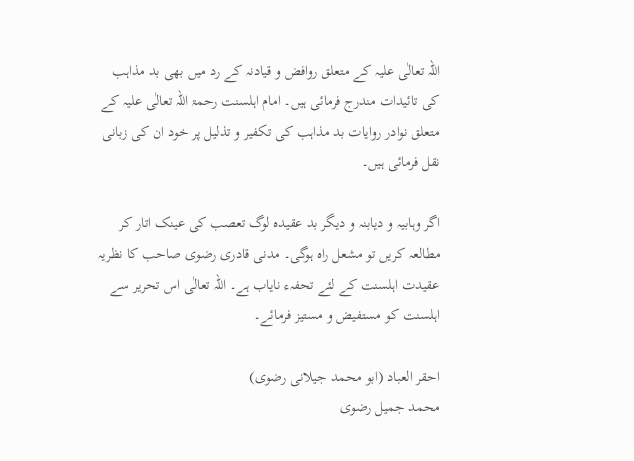اللہ تعالٰی علیہ کے متعلق روافض و قیادنہ کے رد میں بھی بد مذاہب کی تائیدات مندرج فرمائی ہیں۔ امام اہلسنت رحمۃ اللہ تعالٰی علیہ کے متعلق نوادر روایات بد مذاہب کی تکفیر و تذلیل پر خود ان کی زبانی نقل فرمائی ہیں۔

اگر وہابیہ و دیابنہ و دیگر بد عقیدہ لوگ تعصب کی عینک اتار کر مطالعہ کریں تو مشعل راہ ہوگی۔ مدنی قادری رضوی صاحب کا نظریہ عقیدت اہلسنت کے لئے تحفہء نایاب ہے۔ اللہ تعالٰی اس تحریر سے اہلسنت کو مستفیض و مستیز فرمائے۔

احقر العباد (ابو محمد جیلانی رضوی)
محمد جمیل رضوی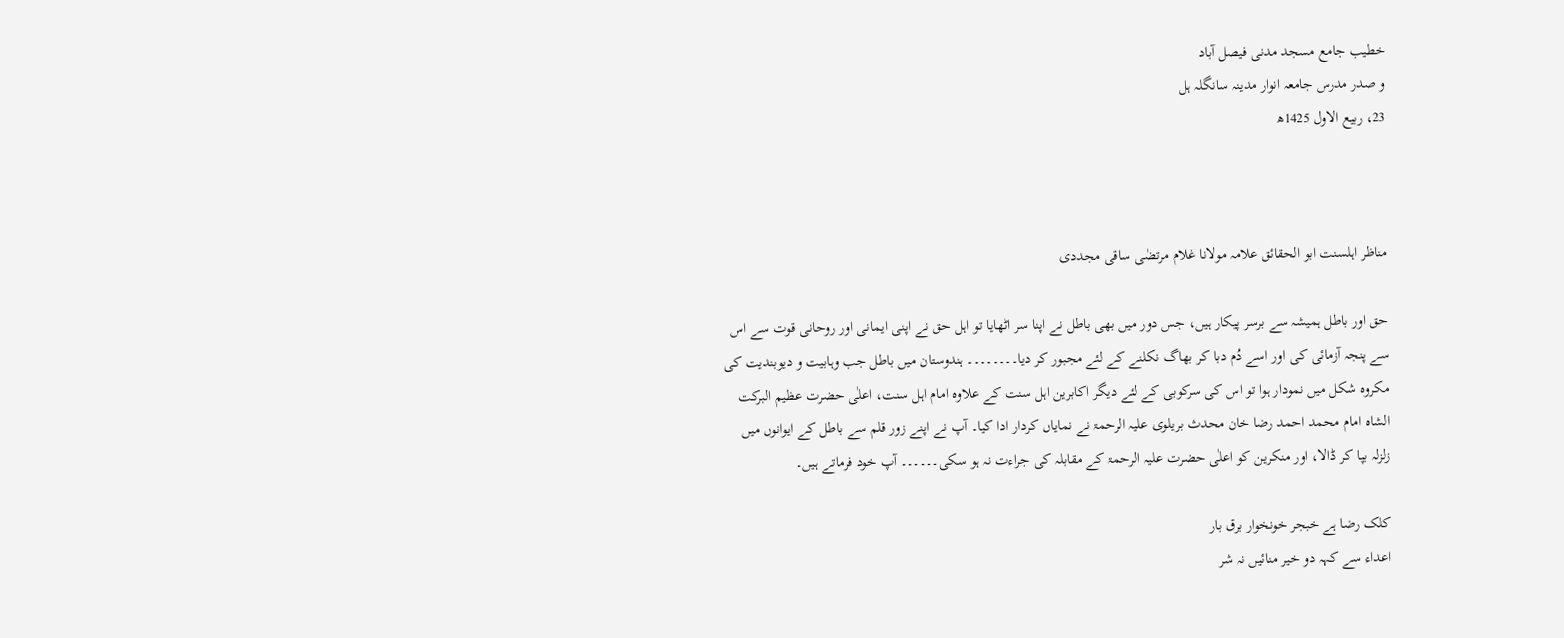خطیب جامع مسجد مدنی فیصل آباد
و صدر مدرس جامعہ انوار مدینہ سانگلہ ہل
23، ربیع الاول 1425ھ



مناظر اہلسنت ابو الحقائق علامہ مولانا غلام مرتضٰی ساقی مجددی

حق اور باطل ہمیشہ سے برسر پیکار ہیں، جس دور میں بھی باطل نے اپنا سر اٹھایا تو اہل حق نے اپنی ایمانی اور روحانی قوت سے اس سے پنجہ آزمائی کی اور اسے دُم دبا کر بھاگ نکلنے کے لئے مجبور کر دیا۔۔۔۔۔۔۔۔ ہندوستان میں باطل جب وہابیت و دیوبندیت کی مکروہ شکل میں نمودار ہوا تو اس کی سرکوبی کے لئے دیگر اکابرین اہل سنت کے علاوہ امام اہل سنت، اعلٰی حضرت عظیم البرکت الشاہ امام محمد احمد رضا خان محدث بریلوی علیہ الرحمۃ نے نمایاں کردار ادا کیا۔ آپ نے اپنے زور قلم سے باطل کے ایوانوں میں زلزلہ بپا کر ڈالا، اور منکرین کو اعلٰی حضرت علیہ الرحمۃ کے مقابلہ کی جراءت نہ ہو سکی۔۔۔۔۔۔ آپ خود فرماتے ہیں۔

کلک رضا ہے خبجر خونخوار برق بار
اعداء سے کہہ دو خیر منائیں نہ شر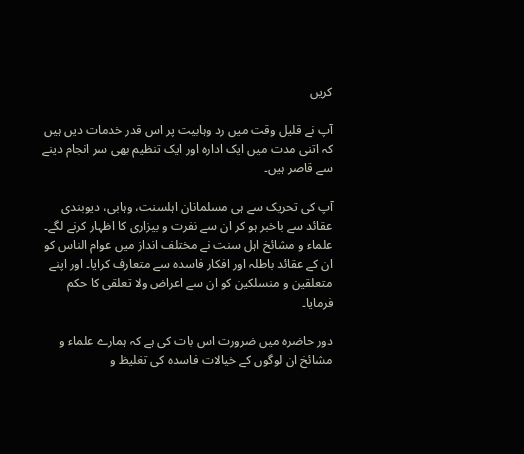کریں

آپ نے قلیل وقت میں رد وہابیت پر اس قدر خدمات دیں ہیں کہ اتنی مدت میں ایک ادارہ اور ایک تنظیم بھی سر انجام دینے سے قاصر ہیں۔

آپ کی تحریک سے ہی مسلمانان اہلسنت، وہابی، دیوبندی عقائد سے باخبر ہو کر ان سے نفرت و بیزاری کا اظہار کرنے لگے۔ علماء و مشائخ اہل سنت نے مختلف انداز میں عوام الناس کو ان کے عقائد باطلہ اور افکار فاسدہ سے متعارف کرایا۔ اور اپنے متعلقین و منسلکین کو ان سے اعراض ولا تعلقی کا حکم فرمایا۔

دور حاضرہ میں ضرورت اس بات کی ہے کہ ہمارے علماء و مشائخ ان لوگوں کے خیالات فاسدہ کی تغلیظ و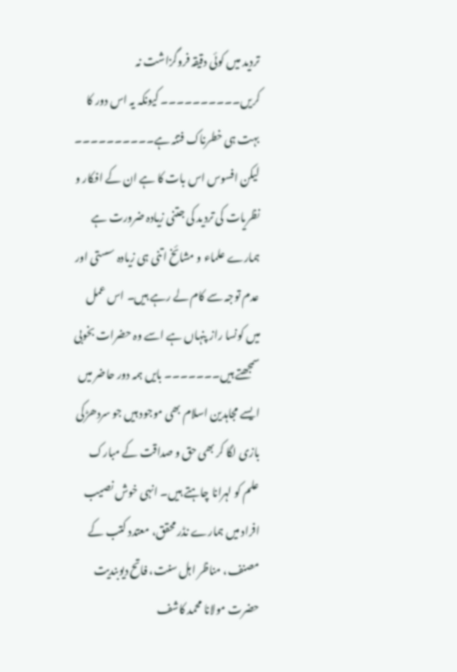تردید میں کوئی دقیقہ فروگزاشت نہ کریں۔۔۔۔۔۔۔۔۔۔ کیونکہ یہ اس دور کا بہت ہی خطرناک فتنہ ہے۔۔۔۔۔۔۔۔۔۔ لیکن افسوس اس بات کا ہے ان کے افکار و نظریات کی تردید کی جتنی زیادہ ضرورت ہے ہمارے علماء و مشائخ اتنی ہی زیادہ سستی اور عدم توجہ سے کام لے رہے ہیں۔ اس عمل میں کونسا راز پنہاں ہے اسے وہ حضرات بخوبی سمجھتے ہیں۔۔۔۔۔۔۔ بایں ہمہ دور حاضر میں ایسے مجاہدین اسلام بھی موجود ہیں جو سردھڑکی بازی لگا کر بھی حق و صداقت کے مبارک علم کو لہرانا چاہتے ہیں۔ انہی خوش نصیب افراد میں ہمارے نڈر محقق، معتدد کتب کے مصنف، مناظر اہل سنت، فاتح دیوبندیت حضرت مولانا محمد کاشف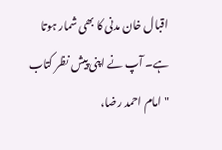اقبال خان مدنی کا بھی شمار ہوتا ہے۔ آپ نے اپنی پیش نظر کتاب "امام احمد رضا،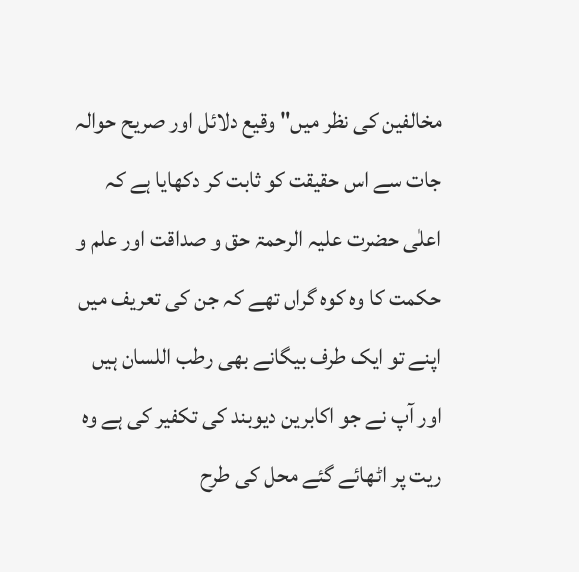مخالفین کی نظر میں" وقیع دلائل اور صریح حوالہ جات سے اس حقیقت کو ثابت کر دکھایا ہے کہ اعلٰی حضرت علیہ الرحمۃ حق و صداقت اور علم و حکمت کا وہ کوہ گراں تھے کہ جن کی تعریف میں اپنے تو ایک طرف بیگانے بھی رطب اللسان ہیں اور آپ نے جو اکابرین دیوبند کی تکفیر کی ہے وہ ریت پر اٹھائے گئے محل کی طرح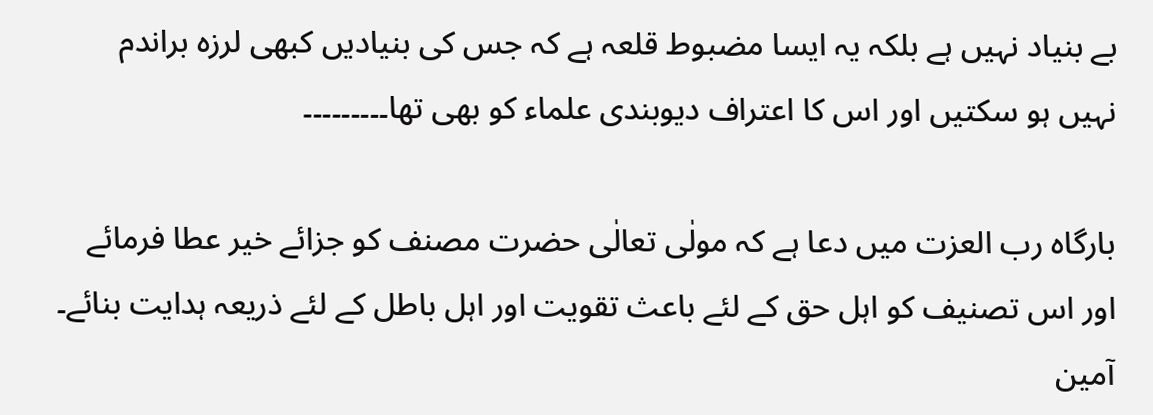بے بنیاد نہیں ہے بلکہ یہ ایسا مضبوط قلعہ ہے کہ جس کی بنیادیں کبھی لرزہ براندم نہیں ہو سکتیں اور اس کا اعتراف دیوبندی علماء کو بھی تھا۔۔۔۔۔۔۔۔۔

بارگاہ رب العزت میں دعا ہے کہ مولٰی تعالٰی حضرت مصنف کو جزائے خیر عطا فرمائے اور اس تصنیف کو اہل حق کے لئے باعث تقویت اور اہل باطل کے لئے ذریعہ ہدایت بنائے۔ آمین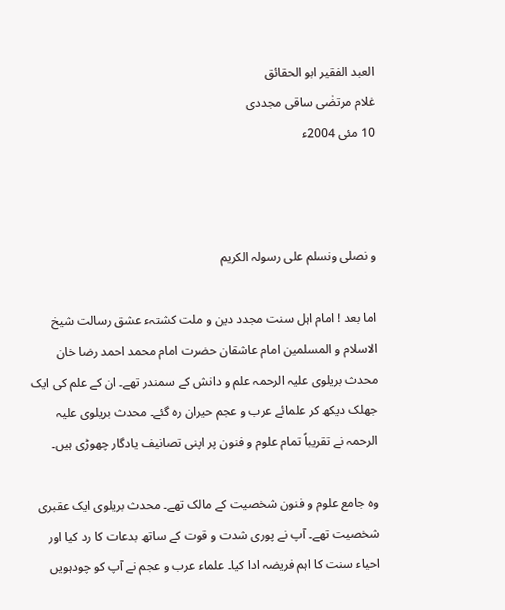العبد الفقیر ابو الحقائق
غلام مرتضٰی ساقی مجددی
10 مئی 2004ء



و نصلی ونسلم علی رسولہ الکریم

اما بعد ! امام اہل سنت مجدد دین و ملت کشتہء عشق رسالت شیخ الاسلام و المسلمین امام عاشقان حضرت امام محمد احمد رضا خان محدث بریلوی علیہ الرحمہ علم و دانش کے سمندر تھے۔ ان کے علم کی ایک جھلک دیکھ کر علمائے عرب و عجم حیران رہ گئے۔ محدث بریلوی علیہ الرحمہ نے تقریباً تمام علوم و فنون پر اپنی تصانیف یادگار چھوڑی ہیں۔

وہ جامع علوم و فنون شخصیت کے مالک تھے۔ محدث بریلوی ایک عقبری شخصیت تھے۔ آپ نے پوری شدت و قوت کے ساتھ بدعات کا رد کیا اور احیاء سنت کا اہم فریضہ ادا کیا۔ علماء عرب و عجم نے آپ کو چودہویں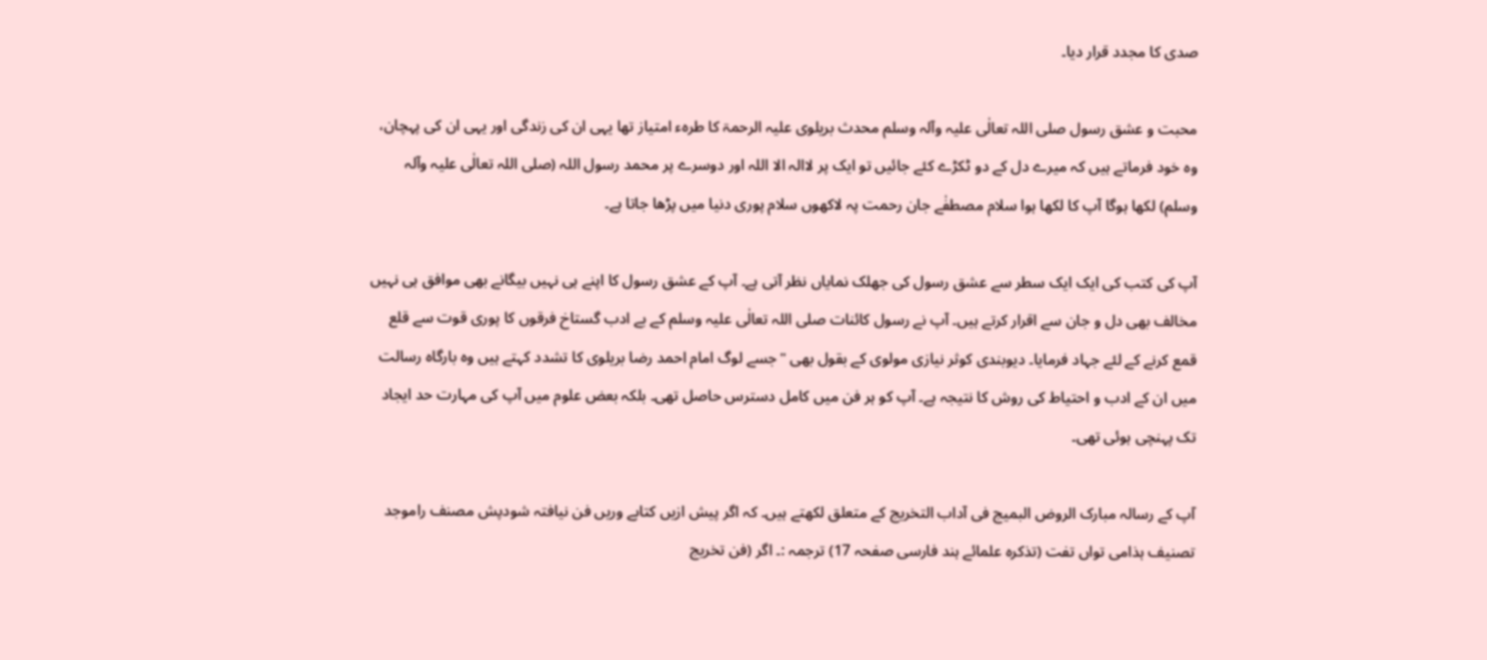صدی کا مجدد قرار دیا۔

محبت و عشق رسول صلی اللہ تعالٰی علیہ وآلہ وسلم محدث بریلوی علیہ الرحمۃ کا طرہء امتیاز تھا یہی ان کی زندگی اور یہی ان کی پہچان، وہ خود فرماتے ہیں کہ میرے دل کے دو ٹکڑے کئے جائیں تو ایک پر لاالہ الا اللہ اور دوسرے پر محمد رسول اللہ (صلی اللہ تعالٰی علیہ وآلہ وسلم) لکھا ہوگا آپ کا لکھا ہوا سلام مصطفٰے جان رحمت پہ لاکھوں سلام پوری دنیا میں پڑھا جاتا ہے۔

آپ کی کتب کی ایک ایک سطر سے عشق رسول کی جھلک نمایاں نظر آتی ہے۔ آپ کے عشق رسول کا اپنے ہی نہیں بیگانے بھی موافق ہی نہیں مخالف بھی دل و جان سے اقرار کرتے ہیں۔ آپ نے رسول کائنات صلی اللہ تعالٰی علیہ وسلم کے بے ادب گستاخ فرقوں کا پوری قوت سے قلع قمع کرنے کے لئے جہاد فرمایا۔ دیوبندی کوثر نیازی مولوی کے بقول بھی "جسے لوگ امام احمد رضا بریلوی کا تشدد کہتے ہیں وہ بارگاہ رسالت میں ان کے ادب و احتیاط کی روش کا نتیجہ ہے۔ آپ کو ہر فن میں کامل دسترس حاصل تھی۔ بلکہ بعض علوم میں آپ کی مہارت حد ایجاد تک پہنچی ہوئی تھی۔

آپ کے رسالہ مبارک الروض البمیج فی آداب التخریج کے متعلق لکھتے ہیں۔ کہ اگر پیش ازیں کتابے وریں فن نیافتہ شودپش مصنف راموجد تصنیف ہذامی تواں تفت (تذکرہ علمائے ہند فارسی صفحہ 17) ترجمہ :۔ اگر (فن تخریج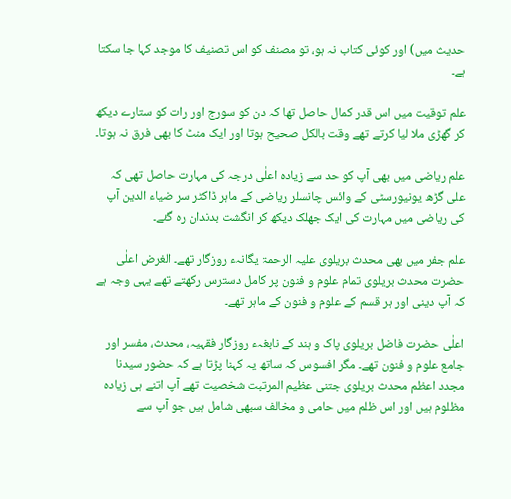حدیث میں) اور کوئی کتاب نہ ہو، تو مصنف کو اس تصنیف کا موجد کہا جا سکتا ہے۔

علم توقیت میں اس قدر کمال حاصل تھا کہ دن کو سورج اور رات کو ستارے دیکھ کر گھڑی ملا لیا کرتے تھے وقت بالکل صحیح ہوتا اور ایک منٹ کا بھی فرق نہ ہوتا۔

علم ریاضی میں بھی آپ کو حد سے زیادہ اعلٰی درجہ کی مہارت حاصل تھی کہ علی گڑھ یونیورسٹی کے وائس چانسلر ریاضی کے ماہر ڈاکٹر سر ضیاء الدین آپ کی ریاضی میں مہارت کی ایک جھلک دیکھ کر انگشت بدندان رہ گئے۔

علم جفر میں بھی محدث بریلوی علیہ الرحمۃ یگانہء روزگار تھے۔ الغرض اعلٰی حضرت محدث بریلوی تمام علوم و فنون پر کامل دسترس رکھتے تھے یہی وجہ ہے کہ آپ دینی اور ہر قسم کے علوم و فنون کے ماہر تھے۔

اعلٰی حضرت فاضل بریلوی پاک و ہند کے نابغہء روزگار فقہیہ، محدث، مفسر اور جامع علوم و فنون تھے۔ مگر افسوس کہ ساتھ یہ کہنا پڑتا ہے کہ حضور سیدنا مجدد اعظم محدث بریلوی جتنی عظیم المرتبت شخصیت تھے آپ اتنے ہی زیادہ مظلوم ہیں اور اس ظلم میں حامی و مخالف سبھی شامل ہیں جو آپ سے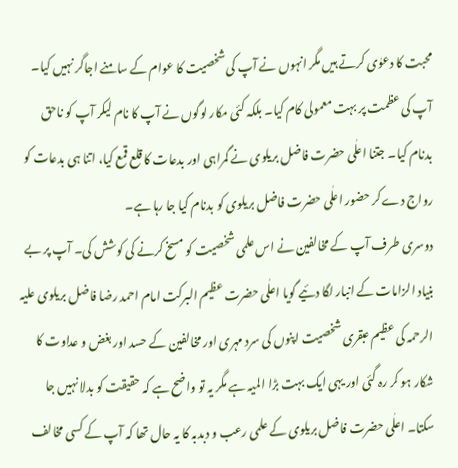محبت کا دعوٰی کرتے ہیں مگر انہوں نے آپ کی شخصیت کا عوام کے سامنے اجاگر نہیں کیا۔ آپ کی عظمت پر بہت معمولی کام کیا۔ بلکہ کئی مکار لوگوں نے آپ کا نام لیکر آپ کو ناحق بدنام کیا۔ جتنا اعلٰی حضرت فاضل بریلوی نے گمراہی اور بدعات کا قلع قمع کیا، اتنا ہی بدعات کو رواج دے کر حضور اعلٰی حضرت فاضل بریلوی کو بدنام کیا جا رہا ہے۔
دوسری طرف آپ کے مخالفین نے اس علمی شخصیت کو مسخ کرنے کی کوشش کی۔ آپ پر بے بنیاد الزامات کے انبار لگا دئیے گویا اعلٰی حضرت عظیم البرکت امام احمد رضا فاضل بریلوی علیہ الرحمہ کی عظیم عبقری شخصیت اپنوں کی سرد مہری اور مخالفین کے حسد اور بغض و عداوت کا شکار ہو کر رہ گئی اور یہی ایک بہت بڑا المیہ ہے مگر یہ تو واضح ہے کہ حقیقت کو بدلا نہیں جا سکتا۔ اعلٰی حضرت فاضل بریلوی کے علمی رعب و دبدبہ کا یہ حال تھا کہ آپ کے کسی مخالف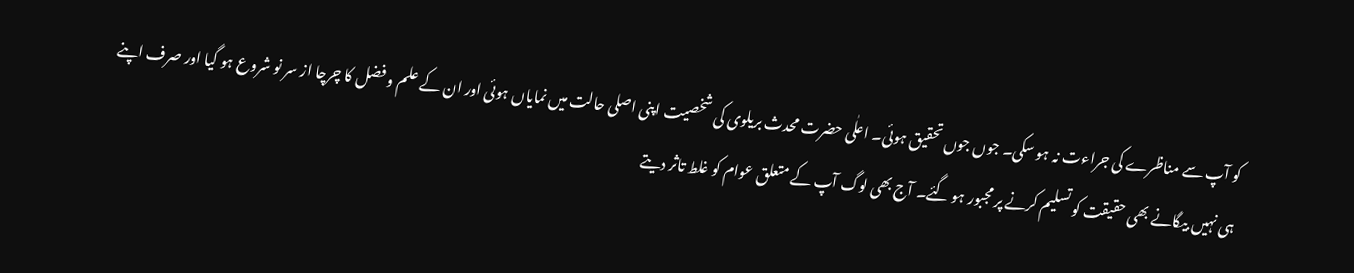کو آپ سے مناظرے کی جراءت نہ ہو سکی۔ جوں جوں تحقیق ہوئی۔ اعلٰی حضرت محدث بریلوی کی شخصیت اپنی اصلی حالت میں نمایاں ہوئی اور ان کے علم و فضل کا چرچا از سر نو شروع ہو گیا اور صرف اپنے ہی نہیں بیگانے بھی حقیقت کو تسلیم کرنے پر مجبور ہو گئے۔ آج بھی لوگ آپ کے متعلق عوام کو غلط تاثر دیتے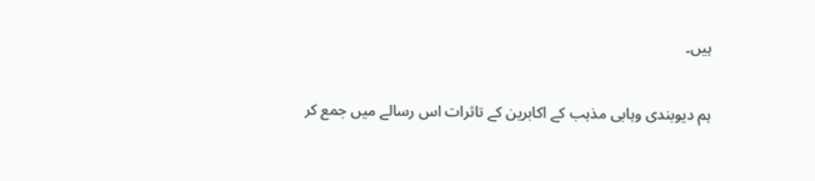ہیں۔

ہم دیوبندی وہابی مذہب کے اکابرین کے تاثرات اس رسالے میں جمع کر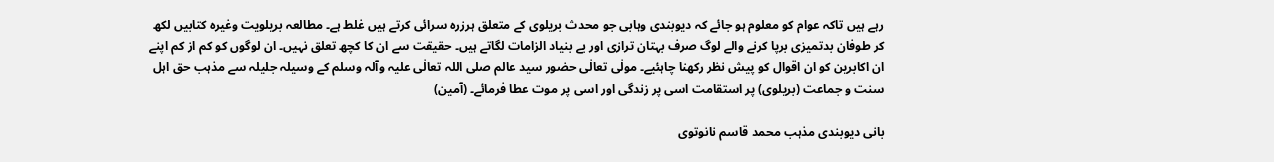رہے ہیں تاکہ عوام کو معلوم ہو جائے کہ دیوبندی وہابی جو محدث بریلوی کے متعلق ہرزرہ سرائی کرتے ہیں غلط ہے۔ مطالعہ بریلویت وغیرہ کتابیں لکھ کر طوفان بدتمیزی برپا کرنے والے لوگ صرف بہتان ترازی اور بے بنیاد الزامات لگاتے ہیں۔ حقیقت سے ان کا کچھ تعلق نہیں۔ ان لوگوں کو کم از کم اپنے ان اکابرین کو ان اقوال کو پیش نظر رکھنا چاہئیے۔ مولٰی تعالٰی حضور سید عالم صلی اللہ تعالٰی علیہ وآلہ وسلم کے وسیلہ جلیلہ سے مذہب حق اہل سنت و جماعت (بریلوی) پر استقامت اسی پر زندگی اور اسی پر موت عطا فرمائے۔ (آمین)

بانی دیوبندی مذہب محمد قاسم نانوتوی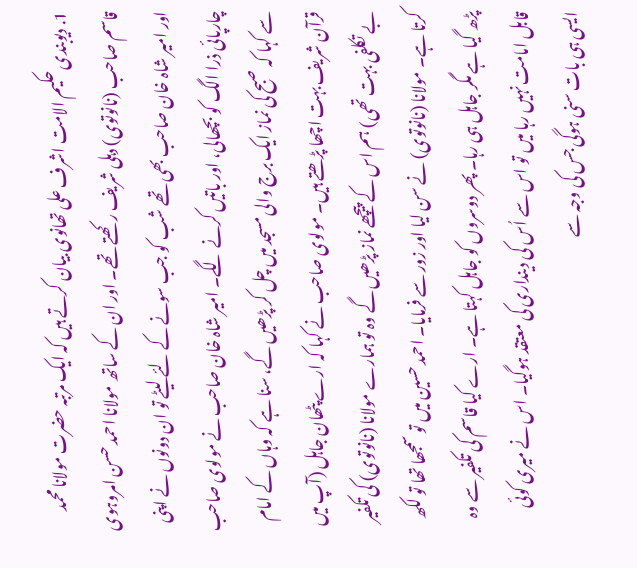1. دیوبندی حکیم الامت اشرف علی تھانوی بیان کرتے ہیں کہ ایک مرتبہ حضرت مولانا محمد قاسم صاحب (نانوتوی) دہلی شریف رکھتے تھے۔ اور ان کے ساتھ مولانا احمد حسن امروہوی اور امیر شاہ خان صاحب بھی تھے شب کو جب سونے کے لئے لیٹے تو ان دونوں نے اپنی چارپائی ذرا الگ کو بچھالی، اور باتیں کرنے لگے۔ امیر شاہ خان صاحب نے مولوی صاحب سے کہا کہ صبح کی نماز ایک برج والی مسجد میں چل کر پڑھیں گے، سنا ہے کہ وہاں کے امام قرآن شریف بہت اچھا پڑھتے ہیں۔ مولوی صاحب نے کہا کہ ارے پٹھان جاہل (آپ میں بے تکلفی بہت تھی) ہم اس کے پیچھے نماز پڑھیں گے وہ تو ہمارے مولانا (نانوتوی) کی تکفیر کرتا ہے۔ مولانا (نانوتوی) نے سن لیا اور زور سے فرمایا۔ احمد حسین میں تو سمجھا تھا تو لکھ پڑھ گیا ہے مگر جاہل ہی رہا۔ پھر دوسروں کو جاہل کہتا ہے۔ ارے کیا قاسم کی تکفیر سے وہ قابل امامت نہیں رہا میں تو اس سے اُس کی دینداری کی معتقد ہوگیا۔ اس نے میری کوئی ایسی ہی بات سنی ہوگی جس کی وجہ سے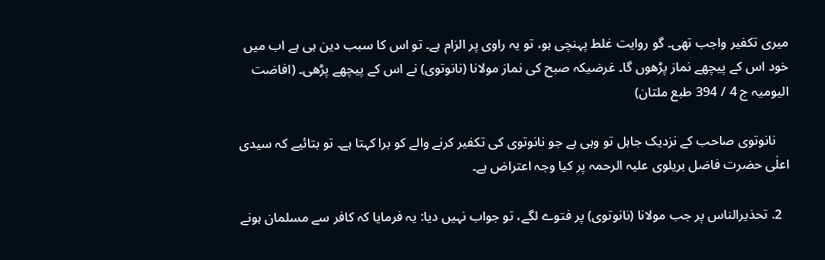میری تکفیر واجب تھی۔ گو روایت غلط پہنچی ہو، تو یہ راوی پر الزام ہے۔ تو اس کا سبب دین ہی ہے اب میں خود اس کے پیچھے نماز پڑھوں گا۔ غرضیکہ صبح کی نماز مولانا (نانوتوی) نے اس کے پیچھے پڑھی۔ (افاضت الیومیہ ج 4 / 394 طبع ملتان)

    نانوتوی صاحب کے نزدیک جاہل تو وہی ہے جو نانوتوی کی تکفیر کرنے والے کو برا کہتا ہے۔ تو بتائیے کہ سیدی اعلٰی حضرت فاضل بریلوی علیہ الرحمہ پر کیا وجہ اعتراض ہے۔

  2. تحذیرالناس پر جب مولانا (نانوتوی) پر فتوے لگے، تو جواب نہیں دیا: یہ فرمایا کہ کافر سے مسلمان ہونے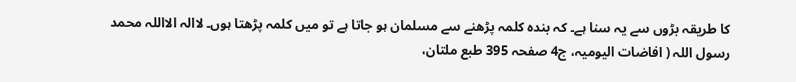کا طریقہ بڑوں سے یہ سنا ہے۔ کہ بندہ کلمہ پڑھنے سے مسلمان ہو جاتا ہے تو میں کلمہ پڑھتا ہوں۔ لاالہ الااللہ محمد رسول اللہ ( افاضات الیومیہ، ج4 صفحہ 395 طبع ملتان،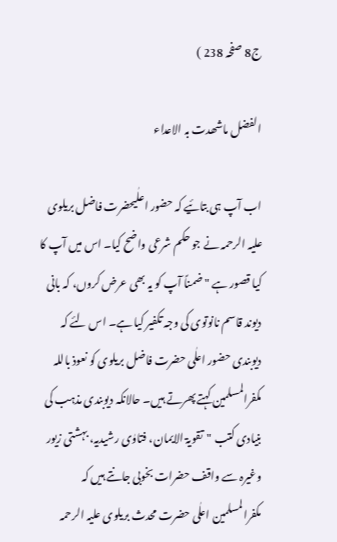ج8 صفحہ 238 )

الفضل ماشھدت بہ الاعداء

اب آپ ہی بتائیے کہ حضور اعلٰیحضرت فاضل بریلوی علیہ الرحمہ نے جو حکم شرعی واضح کیا۔ اس میں آپ کا کیا قصور ہے " ضمناً آپ کو یہ بھی عرض کروں، کہ بانی دیوند قاسم نانوتوی کی وجہ تکفیر کیا ہے۔ اس لئے کہ دیوبندی حضور اعلٰی حضرت فاضل بریلوی کو نعوذ باللہ مکفرالمسلمین کہتے پھرتے ہیں۔ حالانکہ دیوبندی مذہب کی بنیادی کتب "تقویۃ الایمان، فتاوٰی رشیدیہ، بہشتی زیور وغیرہ سے واقف حضرات بخوبی جانتے ہیں کہ مکفرالمسلمین اعلٰی حضرت محدث بریلوی علیہ الرحمہ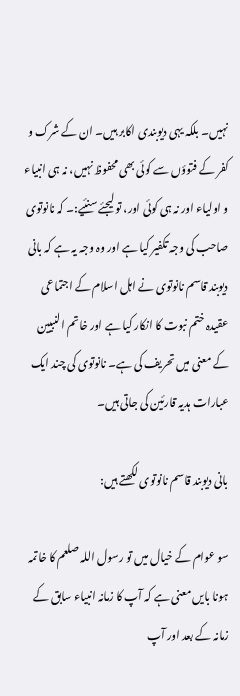نہیں۔ بلکہ یہی دیوبندی اکابر ہیں۔ ان کے شرک و کفر کے فتوؤں سے کوئی بھی محفوظ نہیں، نہ ہی انبیاء و اولیاء اور نہ ہی کوئی اور، تو لیجئے سنئیے:۔ کہ نانوتوی صاحب کی وجہ تکفیر کیا ہے اور وہ وجہ یہ ہے کہ بانی دیوبند قاسم نانوتوی نے اہل اسلام کے اجتماعی عقیدہ ختم نبوت کا انکار کیا ہے اور خاتم النبیین کے معنی میں تحریف کی ہے۔ نانوتوی کی چند ایک عبارات ہدیہ قارئین کی جاتی ہیں۔

بانی دیوبند قاسم نانوتوی لکھتے ہیں:

سو عوام کے خیال میں تو رسول اللہ صلعم کا خاتمہ ہونا بایں معنی ہے کہ آپ کا زمانہ انبیاء سابق کے زمانہ کے بعد اور آپ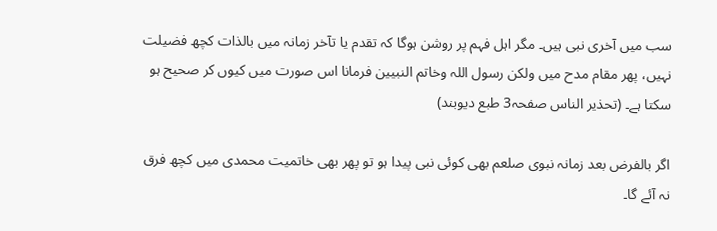سب میں آخری نبی ہیں۔ مگر اہل فہم پر روشن ہوگا کہ تقدم یا تآخر زمانہ میں بالذات کچھ فضیلت نہیں، پھر مقام مدح میں ولکن رسول اللہ وخاتم النبیین فرمانا اس صورت میں کیوں کر صحیح ہو سکتا ہے۔ (تحذیر الناس صفحہ3 طبع دیوبند)

اگر بالفرض بعد زمانہ نبوی صلعم بھی کوئی نبی پیدا ہو تو پھر بھی خاتمیت محمدی میں کچھ فرق نہ آئے گا۔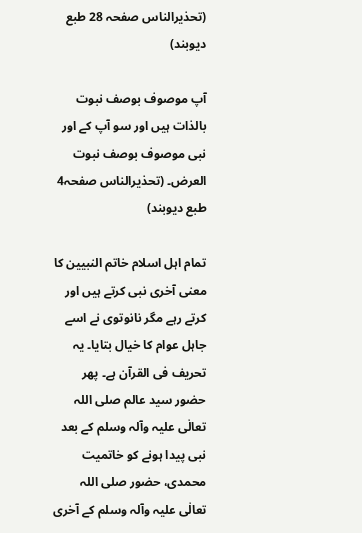(تحذیرالناس صفحہ 28 طبع دیوبند)

آپ موصوف بوصف نبوت بالذات ہیں اور سو آپ کے اور نبی موصوف بوصف نبوت العرض۔ (تحذیرالناس صفحہ4 طبع دیوبند)

تمام اہل اسلام خاتم النبیین کا معنی آخری نبی کرتے ہیں اور کرتے رہے مگر نانوتوی نے اسے جاہل عوام کا خیال بتایا۔ یہ تحریف فی القرآن ہے۔ پھر حضور سید عالم صلی اللہ تعالٰی علیہ وآلہ وسلم کے بعد نبی پیدا ہونے کو خاتمیت محمدی، حضور صلی اللہ تعالٰی علیہ وآلہ وسلم کے آخری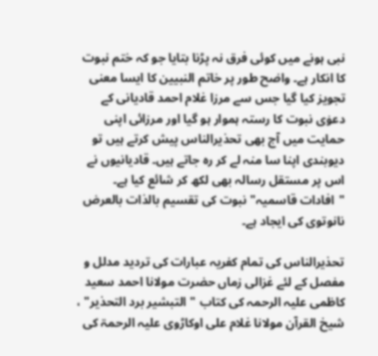نبی ہونے میں کوئی فرق نہ پڑنا بتایا جو کہ ختم نبوت کا انکار ہے۔ واضح طور پر خاتم النبیین کا ایسا معنی تجویز کیا گیا جس سے مرزا غلام احمد قادیانی کے دعوٰی نبوت کا رستہ ہموار ہو گیا اور مرزائی اپنی حمایت میں آج بھی تحذیرالناس پیش کرتے ہیں تو دیوبندی اپنا سا منہ لے کر رہ جاتے ہیں۔ قادیانیوں نے اس پر مستقل رسالہ بھی لکھ کر شائع کیا ہے۔ "افادات قاسمیہ" نبوت کی تقسیم بالذات بالعرض نانوتوی کی ایجاد ہے۔

تحذیرالناس کی تمام کفریہ عبارات کی تردید مدلل و مفصل کے لئے غزالی زماں حضرت مولانا احمد سعید کاظمی علیہ الرحمہ کی کتاب "التبشیر برد التحذیر" ، شیخ القرآن مولانا غلام علی اوکاڑوی علیہ الرحمۃ کی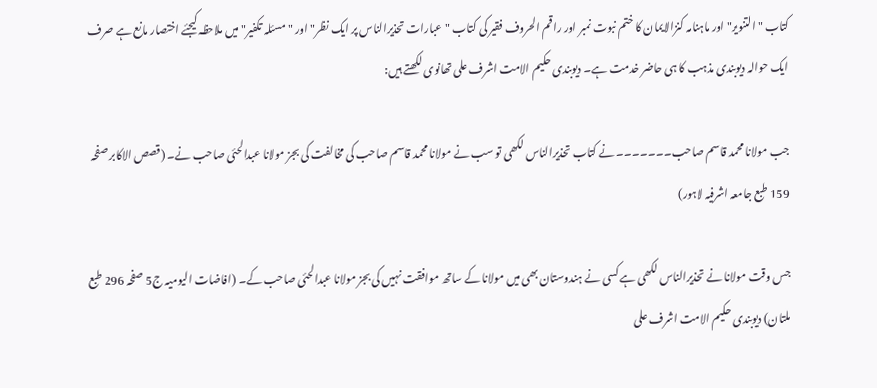کتاب "التنویر" اور ماہنامہ کنزالایمان کا ختم نبوت نمبر اور راقم الحروف فقیر کی کتاب "عبارات تحذیرالناس پر ایک نظر" اور "مسئلہ تکفیر" میں ملاحظہ کیجئے اختصار مانع ہے صرف ایک حوالہ دیوبندی مذہب کا ہی حاضر خدمت ہے۔ دیوبندی حکیم الامت اشرف علی تھانوی لکھتے ہیں:

جب مولانا محمد قاسم صاحب۔۔۔۔۔۔۔ نے کتاب تحذیرالناس لکھی تو سب نے مولانا محمد قاسم صاحب کی مخالفت کی بجز مولانا عبدالحئی صاحب نے۔ (قصص الاکابر صفحہ 159 طبع جامعہ اشرفیہ لاہور)

جس وقت مولانا نے تحذیرالناس لکھی ہے کسی نے ہندوستان بھی میں مولانا کے ساتھ موافقت نہیں کی بجز مولانا عبدالحئی صاحب کے۔ (افاضات الیومیہ ج5 صفحہ 296 طبع ملتان) دیوبندی حکیم الامت اشرف علی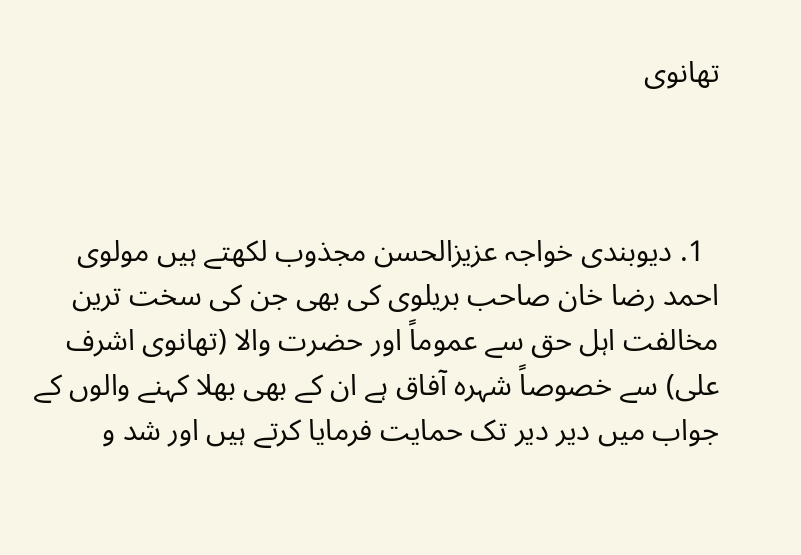تھانوی



  1. دیوبندی خواجہ عزیزالحسن مجذوب لکھتے ہیں مولوی احمد رضا خان صاحب بریلوی کی بھی جن کی سخت ترین مخالفت اہل حق سے عموماً اور حضرت والا (تھانوی اشرف علی) سے خصوصاً شہرہ آفاق ہے ان کے بھی بھلا کہنے والوں کے جواب میں دیر دیر تک حمایت فرمایا کرتے ہیں اور شد و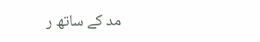مد کے ساتھ ر